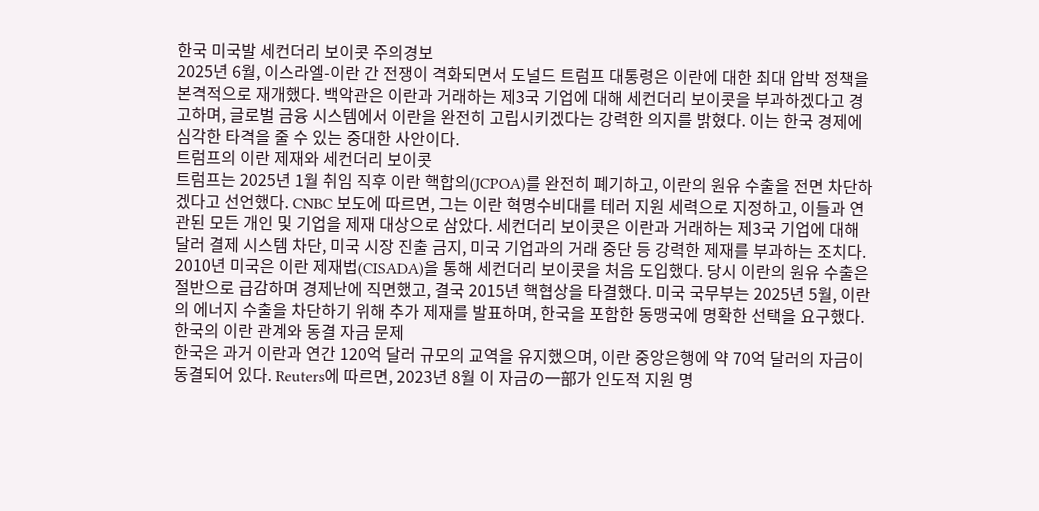한국 미국발 세컨더리 보이콧 주의경보
2025년 6월, 이스라엘-이란 간 전쟁이 격화되면서 도널드 트럼프 대통령은 이란에 대한 최대 압박 정책을 본격적으로 재개했다. 백악관은 이란과 거래하는 제3국 기업에 대해 세컨더리 보이콧을 부과하겠다고 경고하며, 글로벌 금융 시스템에서 이란을 완전히 고립시키겠다는 강력한 의지를 밝혔다. 이는 한국 경제에 심각한 타격을 줄 수 있는 중대한 사안이다.
트럼프의 이란 제재와 세컨더리 보이콧
트럼프는 2025년 1월 취임 직후 이란 핵합의(JCPOA)를 완전히 폐기하고, 이란의 원유 수출을 전면 차단하겠다고 선언했다. CNBC 보도에 따르면, 그는 이란 혁명수비대를 테러 지원 세력으로 지정하고, 이들과 연관된 모든 개인 및 기업을 제재 대상으로 삼았다. 세컨더리 보이콧은 이란과 거래하는 제3국 기업에 대해 달러 결제 시스템 차단, 미국 시장 진출 금지, 미국 기업과의 거래 중단 등 강력한 제재를 부과하는 조치다.
2010년 미국은 이란 제재법(CISADA)을 통해 세컨더리 보이콧을 처음 도입했다. 당시 이란의 원유 수출은 절반으로 급감하며 경제난에 직면했고, 결국 2015년 핵협상을 타결했다. 미국 국무부는 2025년 5월, 이란의 에너지 수출을 차단하기 위해 추가 제재를 발표하며, 한국을 포함한 동맹국에 명확한 선택을 요구했다.
한국의 이란 관계와 동결 자금 문제
한국은 과거 이란과 연간 120억 달러 규모의 교역을 유지했으며, 이란 중앙은행에 약 70억 달러의 자금이 동결되어 있다. Reuters에 따르면, 2023년 8월 이 자금の一部가 인도적 지원 명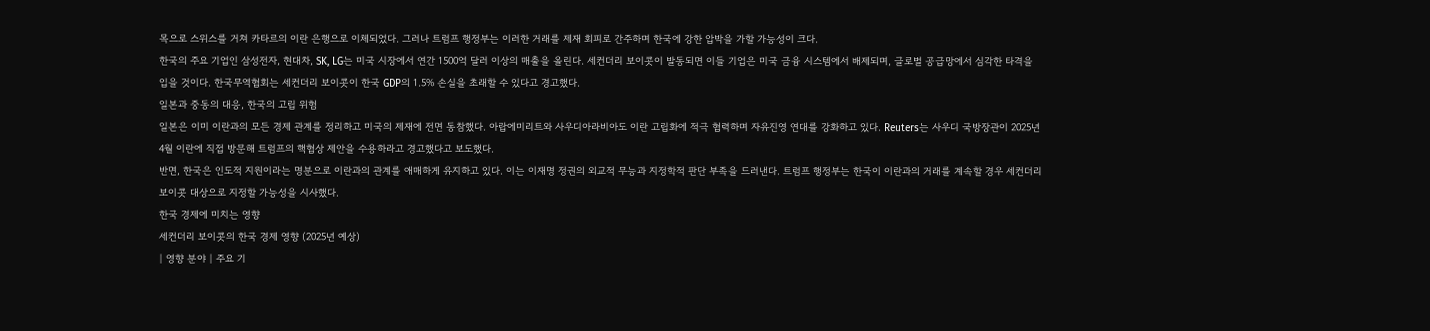목으로 스위스를 거쳐 카타르의 이란 은행으로 이체되었다. 그러나 트럼프 행정부는 이러한 거래를 제재 회피로 간주하며 한국에 강한 압박을 가할 가능성이 크다.
한국의 주요 기업인 삼성전자, 현대차, SK, LG는 미국 시장에서 연간 1500억 달러 이상의 매출을 올린다. 세컨더리 보이콧이 발동되면 이들 기업은 미국 금융 시스템에서 배제되며, 글로벌 공급망에서 심각한 타격을 입을 것이다. 한국무역협회는 세컨더리 보이콧이 한국 GDP의 1.5% 손실을 초래할 수 있다고 경고했다.
일본과 중동의 대응, 한국의 고립 위험
일본은 이미 이란과의 모든 경제 관계를 정리하고 미국의 제재에 전면 동참했다. 아랍에미리트와 사우디아라비아도 이란 고립화에 적극 협력하며 자유진영 연대를 강화하고 있다. Reuters는 사우디 국방장관이 2025년 4월 이란에 직접 방문해 트럼프의 핵협상 제안을 수용하라고 경고했다고 보도했다.
반면, 한국은 인도적 지원이라는 명분으로 이란과의 관계를 애매하게 유지하고 있다. 이는 이재명 정권의 외교적 무능과 지정학적 판단 부족을 드러낸다. 트럼프 행정부는 한국이 이란과의 거래를 계속할 경우 세컨더리 보이콧 대상으로 지정할 가능성을 시사했다.
한국 경제에 미치는 영향
세컨더리 보이콧의 한국 경제 영향 (2025년 예상)
| 영향 분야 | 주요 기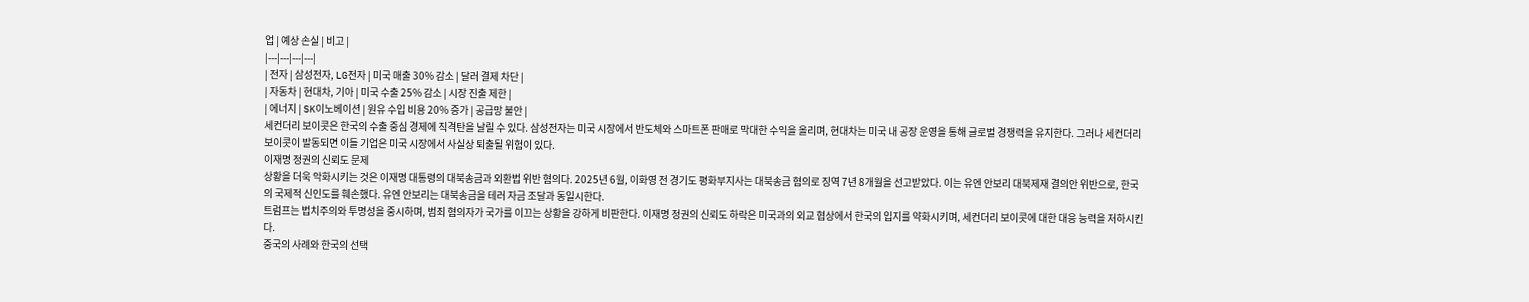업 | 예상 손실 | 비고 |
|---|---|---|---|
| 전자 | 삼성전자, LG전자 | 미국 매출 30% 감소 | 달러 결제 차단 |
| 자동차 | 현대차, 기아 | 미국 수출 25% 감소 | 시장 진출 제한 |
| 에너지 | SK이노베이션 | 원유 수입 비용 20% 증가 | 공급망 불안 |
세컨더리 보이콧은 한국의 수출 중심 경제에 직격탄을 날릴 수 있다. 삼성전자는 미국 시장에서 반도체와 스마트폰 판매로 막대한 수익을 올리며, 현대차는 미국 내 공장 운영을 통해 글로벌 경쟁력을 유지한다. 그러나 세컨더리 보이콧이 발동되면 이들 기업은 미국 시장에서 사실상 퇴출될 위험이 있다.
이재명 정권의 신뢰도 문제
상황을 더욱 악화시키는 것은 이재명 대통령의 대북송금과 외환법 위반 혐의다. 2025년 6월, 이화영 전 경기도 평화부지사는 대북송금 혐의로 징역 7년 8개월을 선고받았다. 이는 유엔 안보리 대북제재 결의안 위반으로, 한국의 국제적 신인도를 훼손했다. 유엔 안보리는 대북송금을 테러 자금 조달과 동일시한다.
트럼프는 법치주의와 투명성을 중시하며, 범죄 혐의자가 국가를 이끄는 상황을 강하게 비판한다. 이재명 정권의 신뢰도 하락은 미국과의 외교 협상에서 한국의 입지를 약화시키며, 세컨더리 보이콧에 대한 대응 능력을 저하시킨다.
중국의 사례와 한국의 선택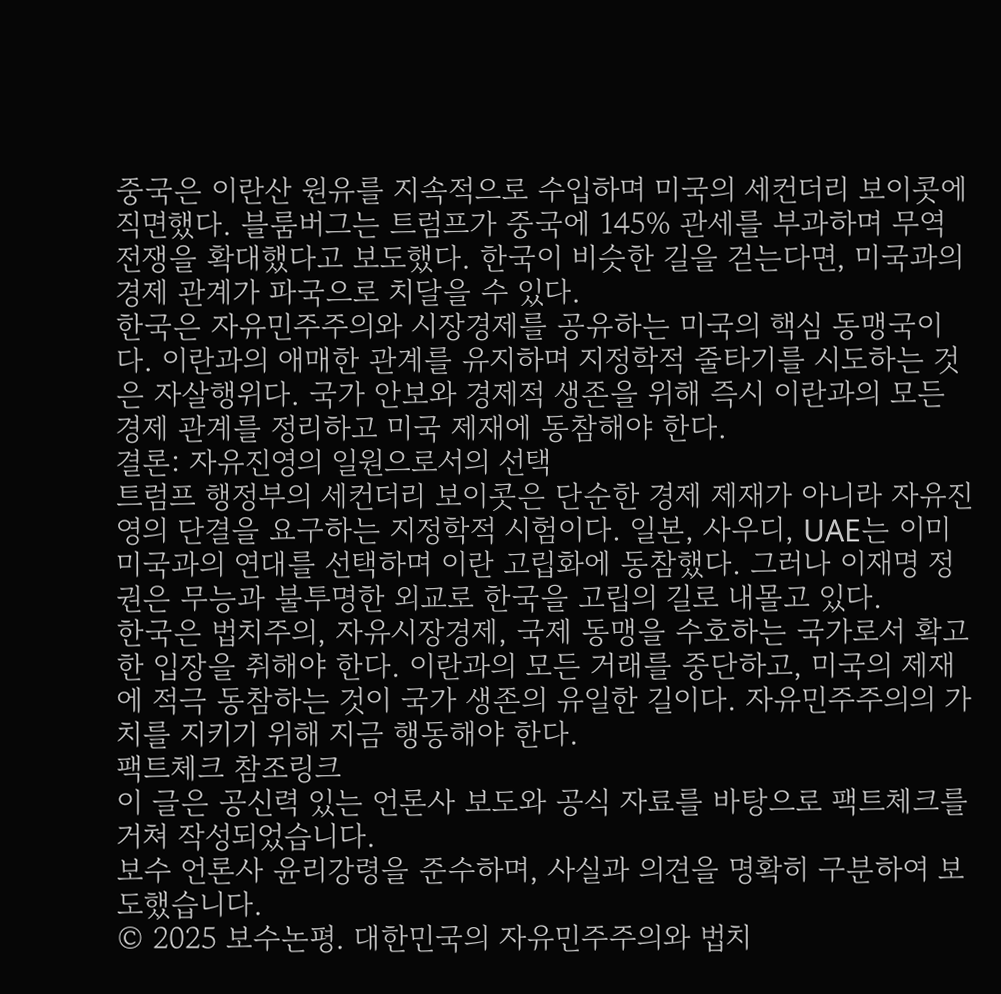중국은 이란산 원유를 지속적으로 수입하며 미국의 세컨더리 보이콧에 직면했다. 블룸버그는 트럼프가 중국에 145% 관세를 부과하며 무역 전쟁을 확대했다고 보도했다. 한국이 비슷한 길을 걷는다면, 미국과의 경제 관계가 파국으로 치달을 수 있다.
한국은 자유민주주의와 시장경제를 공유하는 미국의 핵심 동맹국이다. 이란과의 애매한 관계를 유지하며 지정학적 줄타기를 시도하는 것은 자살행위다. 국가 안보와 경제적 생존을 위해 즉시 이란과의 모든 경제 관계를 정리하고 미국 제재에 동참해야 한다.
결론: 자유진영의 일원으로서의 선택
트럼프 행정부의 세컨더리 보이콧은 단순한 경제 제재가 아니라 자유진영의 단결을 요구하는 지정학적 시험이다. 일본, 사우디, UAE는 이미 미국과의 연대를 선택하며 이란 고립화에 동참했다. 그러나 이재명 정권은 무능과 불투명한 외교로 한국을 고립의 길로 내몰고 있다.
한국은 법치주의, 자유시장경제, 국제 동맹을 수호하는 국가로서 확고한 입장을 취해야 한다. 이란과의 모든 거래를 중단하고, 미국의 제재에 적극 동참하는 것이 국가 생존의 유일한 길이다. 자유민주주의의 가치를 지키기 위해 지금 행동해야 한다.
팩트체크 참조링크
이 글은 공신력 있는 언론사 보도와 공식 자료를 바탕으로 팩트체크를 거쳐 작성되었습니다.
보수 언론사 윤리강령을 준수하며, 사실과 의견을 명확히 구분하여 보도했습니다.
© 2025 보수논평. 대한민국의 자유민주주의와 법치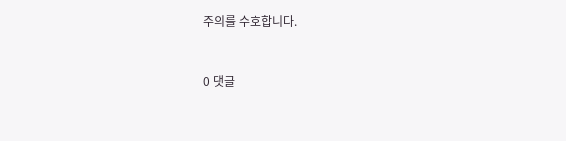주의를 수호합니다.


0 댓글